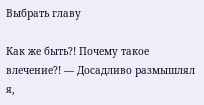Выбрать главу

Как же быть?! Почему такое влечение?! — Досадливо размышлял я,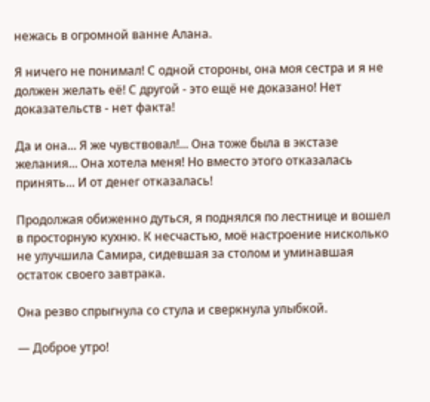нежась в огромной ванне Алана.

Я ничего не понимал! С одной стороны, она моя сестра и я не должен желать её! С другой - это ещё не доказано! Нет доказательств - нет факта!

Да и она... Я же чувствовал!... Она тоже была в экстазе желания... Она хотела меня! Но вместо этого отказалась принять... И от денег отказалась!

Продолжая обиженно дуться, я поднялся по лестнице и вошел в просторную кухню. К несчастью, моё настроение нисколько не улучшила Самира, сидевшая за столом и уминавшая остаток своего завтрака.

Она резво спрыгнула со стула и сверкнула улыбкой.

— Доброе утро!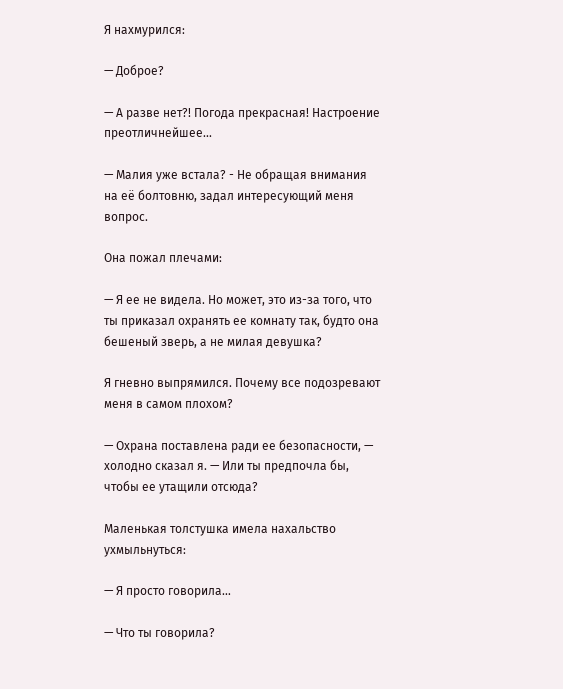Я нахмурился:

— Доброе?

— А разве нет?! Погода прекрасная! Настроение преотличнейшее...

— Малия уже встала? - Не обращая внимания на её болтовню, задал интересующий меня вопрос.

Она пожал плечами:

— Я ее не видела. Но может, это из-за того, что ты приказал охранять ее комнату так, будто она бешеный зверь, а не милая девушка?

Я гневно выпрямился. Почему все подозревают меня в самом плохом?

— Охрана поставлена ради ее безопасности, — холодно сказал я. — Или ты предпочла бы, чтобы ее утащили отсюда?

Маленькая толстушка имела нахальство ухмыльнуться:

— Я просто говорила…

— Что ты говорила?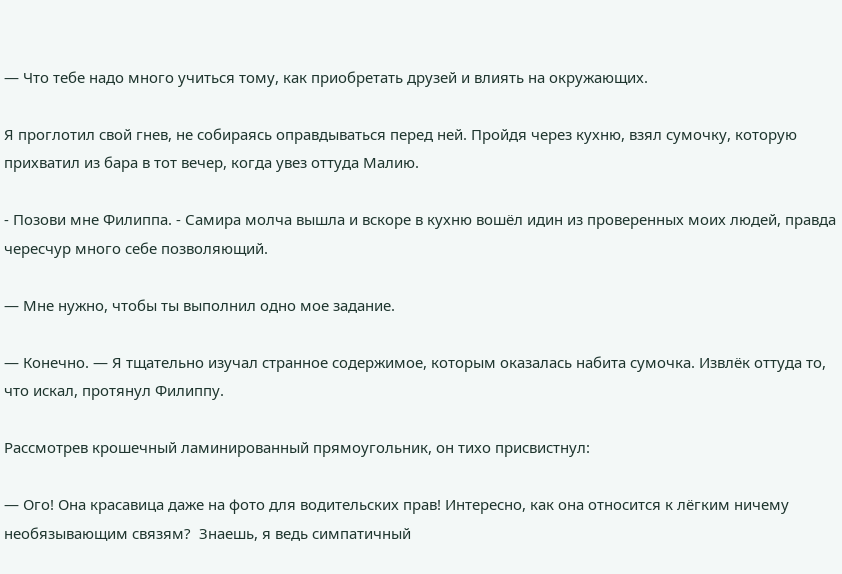— Что тебе надо много учиться тому, как приобретать друзей и влиять на окружающих.

Я проглотил свой гнев, не собираясь оправдываться перед ней. Пройдя через кухню, взял сумочку, которую прихватил из бара в тот вечер, когда увез оттуда Малию.

- Позови мне Филиппа. - Самира молча вышла и вскоре в кухню вошёл идин из проверенных моих людей, правда чересчур много себе позволяющий.

— Мне нужно, чтобы ты выполнил одно мое задание.

— Конечно. — Я тщательно изучал странное содержимое, которым оказалась набита сумочка. Извлёк оттуда то, что искал, протянул Филиппу.

Рассмотрев крошечный ламинированный прямоугольник, он тихо присвистнул:

— Ого! Она красавица даже на фото для водительских прав! Интересно, как она относится к лёгким ничему необязывающим связям?  Знаешь, я ведь симпатичный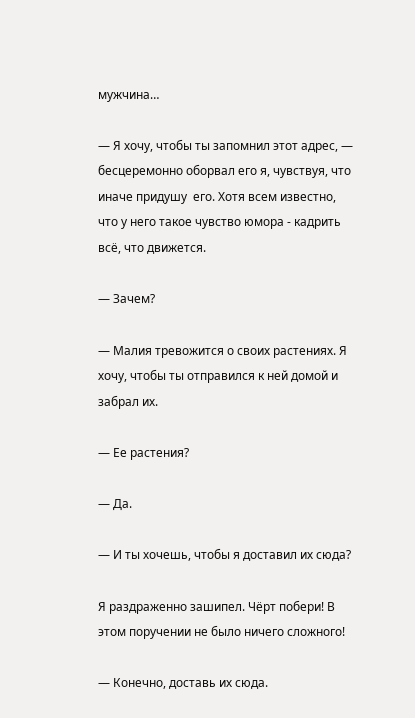мужчина…

— Я хочу, чтобы ты запомнил этот адрес, — бесцеремонно оборвал его я, чувствуя, что иначе придушу  его. Хотя всем известно, что у него такое чувство юмора - кадрить всё, что движется.

— Зачем?

— Малия тревожится о своих растениях. Я хочу, чтобы ты отправился к ней домой и забрал их.

— Ее растения?

— Да.

— И ты хочешь, чтобы я доставил их сюда?

Я раздраженно зашипел. Чёрт побери! В этом поручении не было ничего сложного!

— Конечно, доставь их сюда.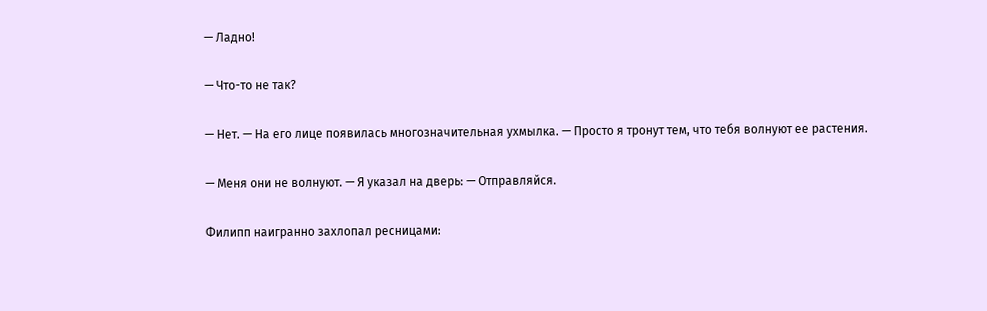— Ладно!

— Что-то не так?

— Нет. — На его лице появилась многозначительная ухмылка. — Просто я тронут тем, что тебя волнуют ее растения.

— Меня они не волнуют. — Я указал на дверь: — Отправляйся.

Филипп наигранно захлопал ресницами: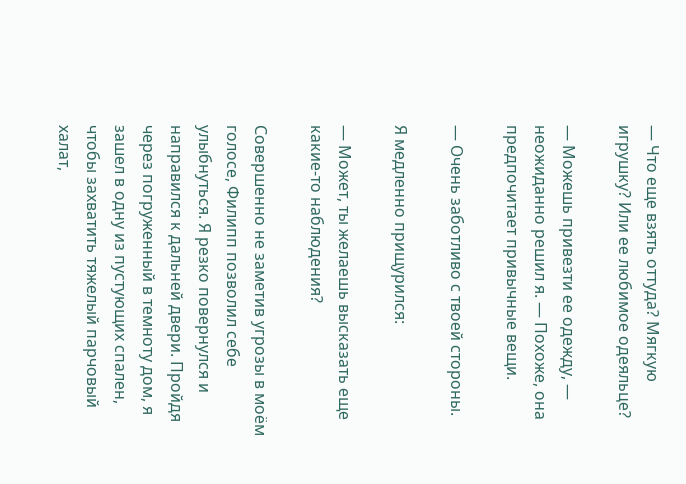— Что еще взять оттуда? Мягкую игрушку? Или ее любимое одеяльце?

— Можешь привезти ее одежду, — неожиданно решил я. — Похоже, она предпочитает привычные вещи.

— Очень заботливо с твоей стороны.

Я медленно прищурился:

— Может, ты желаешь высказать еще какие-то наблюдения?

Совершенно не заметив угрозы в моём голосе, Филипп позволил себе улыбнуться. Я резко повернулся и направился к дальней двери. Пройдя через погруженный в темноту дом, я зашел в одну из пустующих спален, чтобы захватить тяжелый парчовый халат,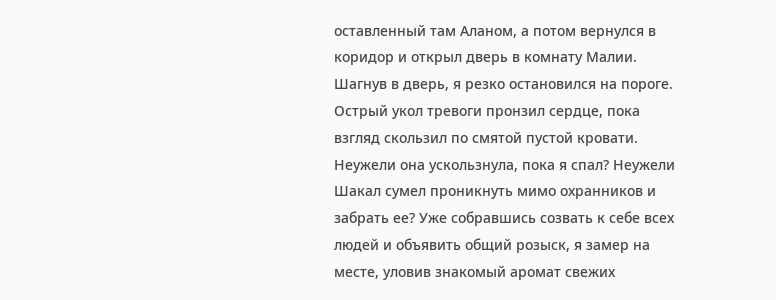оставленный там Аланом, а потом вернулся в коридор и открыл дверь в комнату Малии. Шагнув в дверь, я резко остановился на пороге. Острый укол тревоги пронзил сердце, пока взгляд скользил по смятой пустой кровати. Неужели она ускользнула, пока я спал? Неужели Шакал сумел проникнуть мимо охранников и забрать ее? Уже собравшись созвать к себе всех людей и объявить общий розыск, я замер на месте, уловив знакомый аромат свежих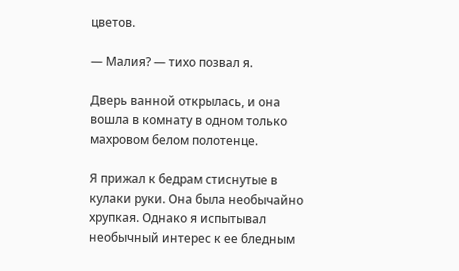цветов.

— Малия? — тихо позвал я.

Дверь ванной открылась, и она вошла в комнату в одном только махровом белом полотенце.

Я прижал к бедрам стиснутые в кулаки руки. Она была необычайно хрупкая. Однако я испытывал необычный интерес к ее бледным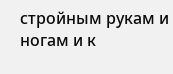стройным рукам и ногам и к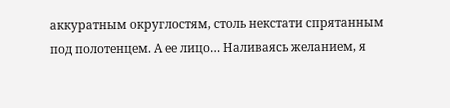аккуратным округлостям, столь некстати спрятанным под полотенцем. А ее лицо… Наливаясь желанием, я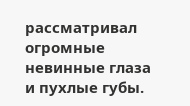рассматривал огромные невинные глаза и пухлые губы.